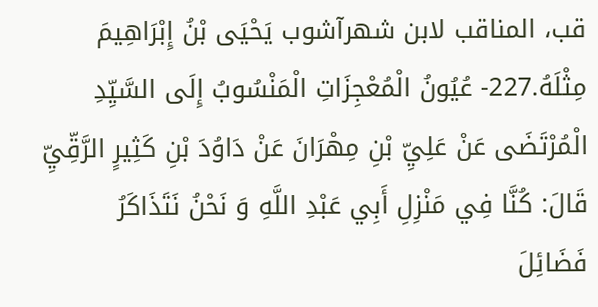قب، المناقب لابن شهرآشوب يَحْيَى بْنُ إِبْرَاهِيمَ مِثْلَهُ.227- عُيُونُ الْمُعْجِزَاتِ الْمَنْسُوبُ إِلَى السَّيِّدِ الْمُرْتَضَى عَنْ عَلِيِّ بْنِ مِهْرَانَ عَنْ دَاوُدَ بْنِ كَثِيرٍ الرَّقِّيِّ قَالَ: كُنَّا فِي مَنْزِلِ أَبِي عَبْدِ اللَّهِ وَ نَحْنُ نَتَذَاكَرُ فَضَائِلَ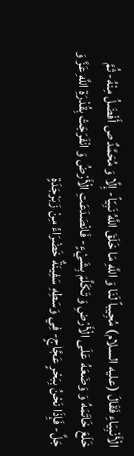الْأَنْبِيَاءِ فَقَالَ (عليه السلام) مُجِيباً لَنَا وَ اللَّهِ مَا خَلَقَ اللَّهُ نَبِيّاً- إِلَّا وَ مُحَمَّدٌ ص أَفْضَلُ مِنْهُ- ثُمَّ خَلَعَ خَاتَمَهُ وَ وَضَعَهُ عَلَى الْأَرْضِ وَ تَكَلَّمَ بِشَيْءٍ- فَانْصَدَعَتِ الْأَرْضُ وَ انْفَرَجَتْ بِقُدْرَةِ اللَّهِ عَزَّ وَ جَلَّ- فَإِذَا نَحْنُ بِبَحْرٍ عَجَّاجٍ- فِي وَسَطِهِ سَفِينَةٌ خَضْرَاءُ مِنْ زَبَرْجَدَةٍ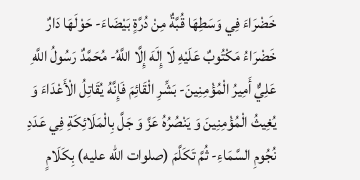خَضْرَاءَ فِي وَسَطِهَا قُبَّةٌ مِنْ دُرَّةٍ بَيْضَاءَ- حَوْلَهَا دَارٌ خَضْرَاءُ مَكْتُوبٌ عَلَيْهِ لَا إِلَهَ إِلَّا اللَّهُ- مُحَمَّدٌ رَسُولُ اللَّهِ عَلِيٌّ أَمِيرُ الْمُؤْمِنِينَ- بَشِّرِ الْقَائِمَ فَإِنَّهُ يُقَاتِلُ الْأَعْدَاءَ وَ يُغِيثُ الْمُؤْمِنِينَ وَ يَنْصُرُهُ عَزَّ وَ جَلَّ بِالْمَلَائِكَةِ فِي عَدَدِ نُجُومِ السَّمَاءِ- ثُمَّ تَكَلَّمَ (صلوات الله عليه) بِكَلَامٍ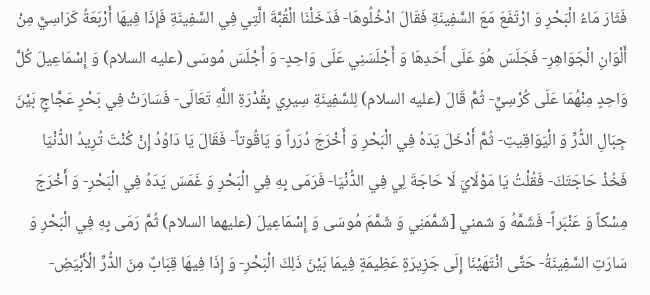فَثَارَ مَاءُ الْبَحْرِ وَ ارْتَفَعَ مَعَ السَّفِينَةِ فَقَالَ ادْخُلُوهَا- فَدَخَلْنَا الْقُبَّةَ الَّتِي فِي السَّفِينَةِ فَإِذَا فِيهَا أَرْبَعَةُ كَرَاسِيَّ مِنْ أَلْوَانِ الْجَوَاهِرِ- فَجَلَسَ هُوَ عَلَى أَحَدِهَا وَ أَجْلَسَنِي عَلَى وَاحِدٍ- وَ أَجْلَسَ مُوسَى (عليه السلام) وَ إِسْمَاعِيلَ كُلَّ وَاحِدٍ مِنْهُمَا عَلَى كُرْسِيٍّ- ثُمَّ قَالَ (عليه السلام) لِلسَّفِينَةِ سِيرِي بِقُدْرَةِ اللَّهِ تَعَالَى- فَسَارَتْ فِي بَحْرٍ عَجَّاجٍ بَيْنَ جِبَالِ الدُّرِّ وَ الْيَوَاقِيتِ- ثُمَّ أَدْخَلَ يَدَهُ فِي الْبَحْرِ وَ أَخْرَجَ دُرَراً وَ يَاقُوتاً- فَقَالَ يَا دَاوُدُ إِنْ كُنْتَ تُرِيدُ الدُّنْيَا فَخُذْ حَاجَتَكَ- فَقُلْتُ يَا مَوْلَايَ لَا حَاجَةَ لِي فِي الدُّنْيَا- فَرَمَى بِهِ فِي الْبَحْرِ وَ غَمَسَ يَدَهُ فِي الْبَحْرِ- وَ أَخْرَجَ مِسْكاً وَ عَنْبَراً- فَشَمَّهُ وَ شمني [شَمَّمَنِي وَ شَمَّمَ مُوسَى وَ إِسْمَاعِيلَ (عليهما السلام) ثُمَّ رَمَى بِهِ فِي الْبَحْرِ وَ سَارَتِ السَّفِينَةُ- حَتَّى انْتَهَيْنَا إِلَى جَزِيرَةٍ عَظِيمَةٍ فِيمَا بَيْنَ ذَلِكَ الْبَحْرِ- وَ إِذَا فِيهَا قِبَابٌ مِنَ الدُّرِّ الْأَبْيَضِ-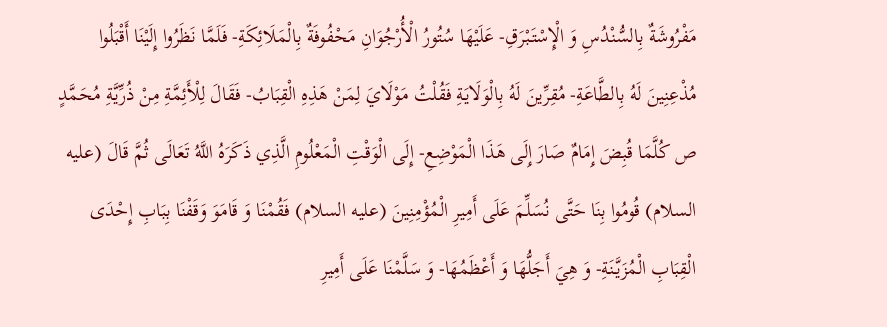مَفْرُوشَةٌ بِالسُّنْدُسِ وَ الْإِسْتَبْرَقِ- عَلَيْهَا سُتُورُ الْأُرْجُوَانِ مَحْفُوفَةٌ بِالْمَلَائِكَةِ- فَلَمَّا نَظَرُوا إِلَيْنَا أَقْبَلُوا مُذْعِنِينَ لَهُ بِالطَّاعَةِ- مُقِرِّينَ لَهُ بِالْوَلَايَةِ فَقُلْتُ مَوْلَايَ لِمَنْ هَذِهِ الْقِبَابُ- فَقَالَ لِلْأَئِمَّةِ مِنْ ذُرِّيَّةِ مُحَمَّدٍ ص كُلَّمَا قُبِضَ إِمَامٌ صَارَ إِلَى هَذَا الْمَوْضِعِ- إِلَى الْوَقْتِ الْمَعْلُومِ الَّذِي ذَكَرَهُ اللَّهُ تَعَالَى ثُمَّ قَالَ (عليه السلام) قُومُوا بِنَا حَتَّى نُسَلِّمَ عَلَى أَمِيرِ الْمُؤْمِنِينَ (عليه السلام) فَقُمْنَا وَ قَامَوَ وَقَفْنَا بِبَابِ إِحْدَى الْقِبَابِ الْمُزَيَّنَةِ- وَ هِيَ أَجَلُّهَا وَ أَعْظَمُهَا- وَ سَلَّمْنَا عَلَى أَمِيرِ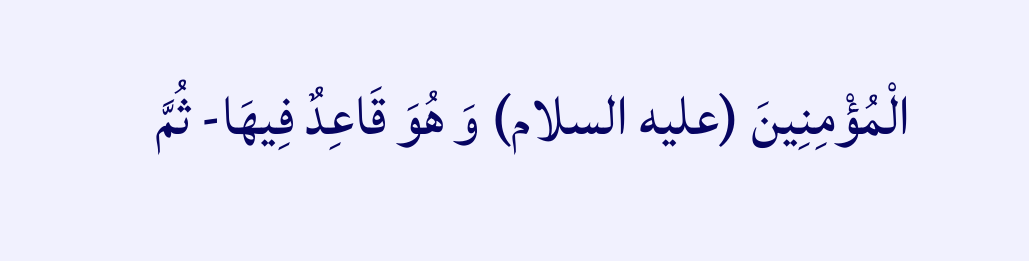الْمُؤْمِنِينَ (عليه السلام) وَ هُوَ قَاعِدٌ فِيهَا- ثُمَّ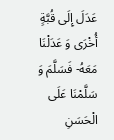عَدَلَ إِلَى قُبَّةٍ أُخْرَى وَ عَدَلْنَا مَعَهُ- فَسَلَّمَ وَ سَلَّمْنَا عَلَى الْحَسَنِ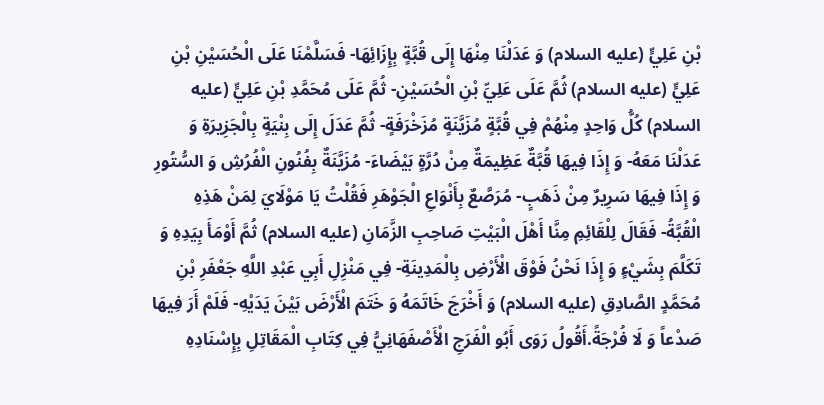بْنِ عَلِيٍّ (عليه السلام) وَ عَدَلْنَا مِنْهَا إِلَى قُبَّةٍ بِإِزَائِهَا- فَسَلَّمْنَا عَلَى الْحُسَيْنِ بْنِ عَلِيٍّ (عليه السلام) ثُمَّ عَلَى عَلِيِّ بْنِ الْحُسَيْنِ- ثُمَّ عَلَى مُحَمَّدِ بْنِ عَلِيٍّ (عليه السلام) كُلُّ وَاحِدٍ مِنْهُمْ فِي قُبَّةٍ مُزَيَّنَةٍ مُزَخْرَفَةٍ- ثُمَّ عَدَلَ إِلَى بِنْيَةٍ بِالْجَزِيرَةِ وَ عَدَلْنَا مَعَهُ- وَ إِذَا فِيهَا قُبَّةٌ عَظِيمَةٌ مِنْ دُرَّةٍ بَيْضَاءَ- مُزَيَّنَةٌ بِفُنُونِ الْفُرُشِ وَ السُّتُورِ وَ إِذَا فِيهَا سَرِيرٌ مِنْ ذَهَبٍ- مُرَصَّعٌ بِأَنْوَاعِ الْجَوْهَرِ فَقُلْتُ يَا مَوْلَايَ لِمَنْ هَذِهِ الْقُبَّةُ- فَقَالَ لِلْقَائِمِ مِنَّا أَهْلَ الْبَيْتِ صَاحِبِ الزَّمَانِ (عليه السلام) ثُمَّ أَوْمَأَ بِيَدِهِ وَ تَكَلَّمَ بِشَيْءٍ وَ إِذَا نَحْنُ فَوْقَ الْأَرْضِ بِالْمَدِينَةِ- فِي مَنْزِلِ أَبِي عَبْدِ اللَّهِ جَعْفَرِ بْنِ مُحَمَّدٍ الصَّادِقِ (عليه السلام) وَ أَخْرَجَ خَاتَمَهُ وَ خَتَمَ الْأَرْضَ بَيْنَ يَدَيْهِ- فَلَمْ أَرَ فِيهَا صَدْعاً وَ لَا فُرْجَةً.أَقُولُ رَوَى أَبُو الْفَرَجِ الْأَصْفَهَانِيُّ فِي كِتَابِ الْمَقَاتِلِ بِإِسْنَادِهِ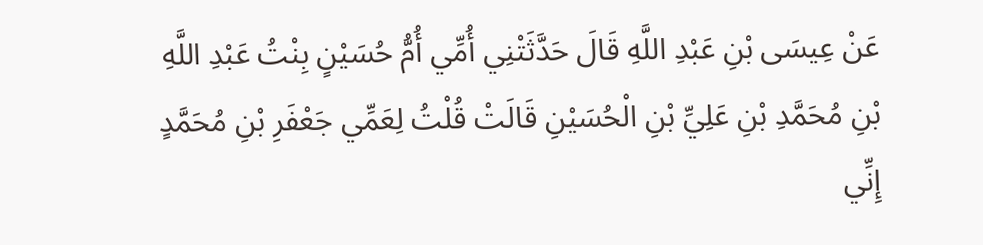عَنْ عِيسَى بْنِ عَبْدِ اللَّهِ قَالَ حَدَّثَتْنِي أُمِّي أُمُّ حُسَيْنٍ بِنْتُ عَبْدِ اللَّهِ بْنِ مُحَمَّدِ بْنِ عَلِيِّ بْنِ الْحُسَيْنِ قَالَتْ قُلْتُ لِعَمِّي جَعْفَرِ بْنِ مُحَمَّدٍ إِنِّي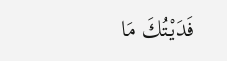فَدَيْتُكَ مَا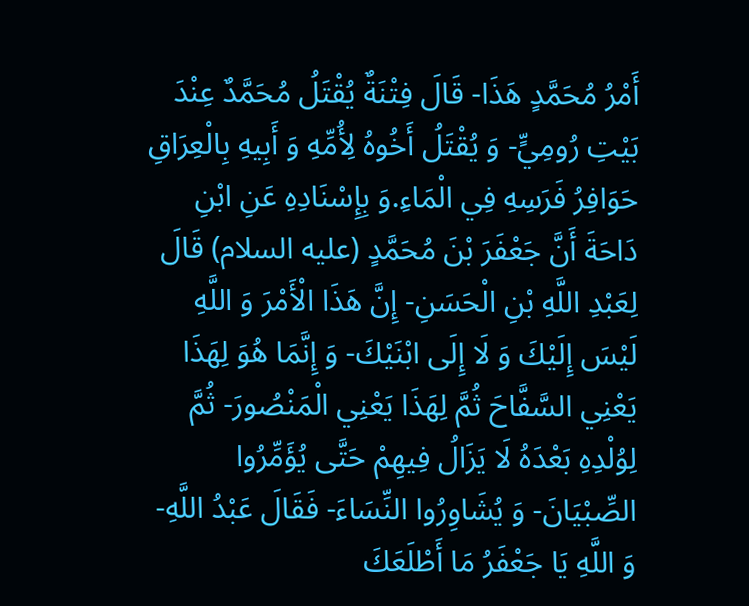أَمْرُ مُحَمَّدٍ هَذَا- قَالَ فِتْنَةٌ يُقْتَلُ مُحَمَّدٌ عِنْدَ بَيْتِ رُومِيٍّ- وَ يُقْتَلُ أَخُوهُ لِأُمِّهِ وَ أَبِيهِ بِالْعِرَاقِ حَوَافِرُ فَرَسِهِ فِي الْمَاءِ.وَ بِإِسْنَادِهِ عَنِ ابْنِ دَاحَةَ أَنَّ جَعْفَرَ بْنَ مُحَمَّدٍ (عليه السلام) قَالَ لِعَبْدِ اللَّهِ بْنِ الْحَسَنِ- إِنَّ هَذَا الْأَمْرَ وَ اللَّهِ لَيْسَ إِلَيْكَ وَ لَا إِلَى ابْنَيْكَ- وَ إِنَّمَا هُوَ لِهَذَا يَعْنِي السَّفَّاحَ ثُمَّ لِهَذَا يَعْنِي الْمَنْصُورَ- ثُمَّ لِوُلْدِهِ بَعْدَهُ لَا يَزَالُ فِيهِمْ حَتَّى يُؤَمِّرُوا الصِّبْيَانَ- وَ يُشَاوِرُوا النِّسَاءَ- فَقَالَ عَبْدُ اللَّهِ- وَ اللَّهِ يَا جَعْفَرُ مَا أَطْلَعَكَ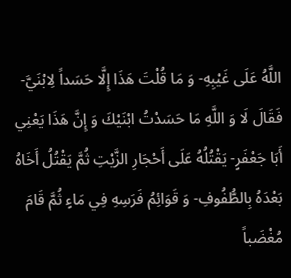اللَّهُ عَلَى غَيْبِهِ- وَ مَا قُلْتَ هَذَا إِلَّا حَسَداً لِابْنَيَّ- فَقَالَ لَا وَ اللَّهِ مَا حَسَدْتُ ابْنَيْكَ وَ إِنَّ هَذَا يَعْنِي أَبَا جَعْفَرٍ- يَقْتُلُهُ عَلَى أَحْجَارِ الزَّيْتِ ثُمَّ يَقْتُلُ أَخَاهُ بَعْدَهُ بِالطُّفُوفِ- وَ قَوَائِمُ فَرَسِهِ فِي مَاءٍ ثُمَّ قَامَ مُغْضَباً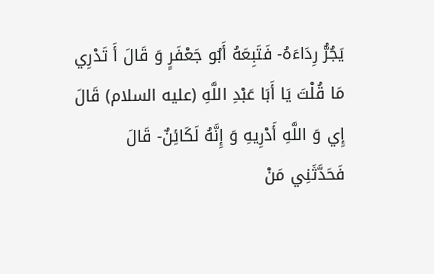يَجُرُّ رِدَاءَهُ- فَتَبِعَهُ أَبُو جَعْفَرٍ وَ قَالَ أَ تَدْرِي مَا قُلْتَ يَا أَبَا عَبْدِ اللَّهِ (عليه السلام) قَالَ إِي وَ اللَّهِ أَدْرِيهِ وَ إِنَّهُ لَكَائِنٌ- قَالَ فَحَدَّثَنِي مَنْ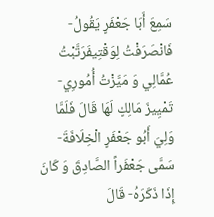سَمِعَ أَبَا جَعْفَرٍ يَقُولُ- فَانْصَرَفْتُ لِوَقْتِيفَرَتَّبْتُ عُمَّالِي وَ مَيَّزْتُ أُمُورِي- تَمْيِيزَ مَالِكٍ لَهَا قَالَ فَلَمَّا وَلِيَ أَبُو جَعْفَرٍ الْخِلَافَةَ- سَمَّى جَعْفَراً الصَّادِقَ وَ كَانَ إِذَا ذَكَرَهُ- قَالَ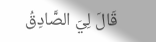قَالَ لِيَ الصَّادِقُ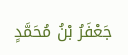جَعْفَرُ بْنُ مُحَمَّدٍ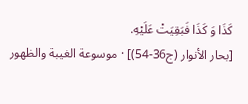كَذَا وَ كَذَا فَبَقِيَتْ عَلَيْهِ.
[بحار الأنوار (ج36-54)] · موسوعة الغيبة والظهور